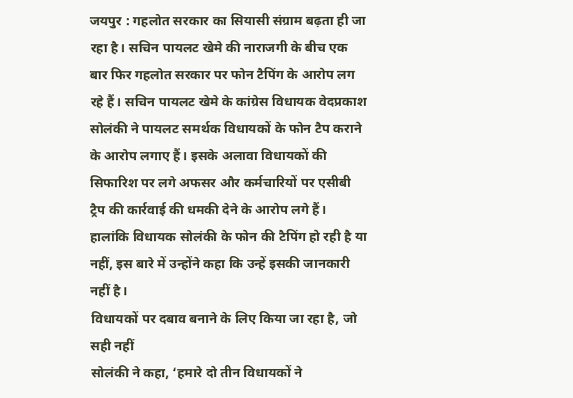जयपुर : गहलोत सरकार का सियासी संग्राम बढ़ता ही जा रहा है। सचिन पायलट खेमे की नाराजगी के बीच एक बार फिर गहलोत सरकार पर फोन टैपिंग के आरोप लग रहे हैं। सचिन पायलट खेमे के कांग्रेस विधायक वेदप्रकाश सोलंकी ने पायलट समर्थक विधायकों के फोन टैप कराने के आरोप लगाए हैं। इसके अलावा विधायकों की सिफारिश पर लगे अफसर और कर्मचारियों पर एसीबी ट्रैप की कार्रवाई की धमकी देने के आरोप लगे हैं। हालांकि विधायक सोलंकी के फोन की टैपिंग हो रही है या नहीं, इस बारे में उन्होंने कहा कि उन्हें इसकी जानकारी नहीं है।
विधायकों पर दबाव बनाने के लिए किया जा रहा है, जो सही नहीं
सोलंकी ने कहा, ‘हमारे दो तीन विधायकों ने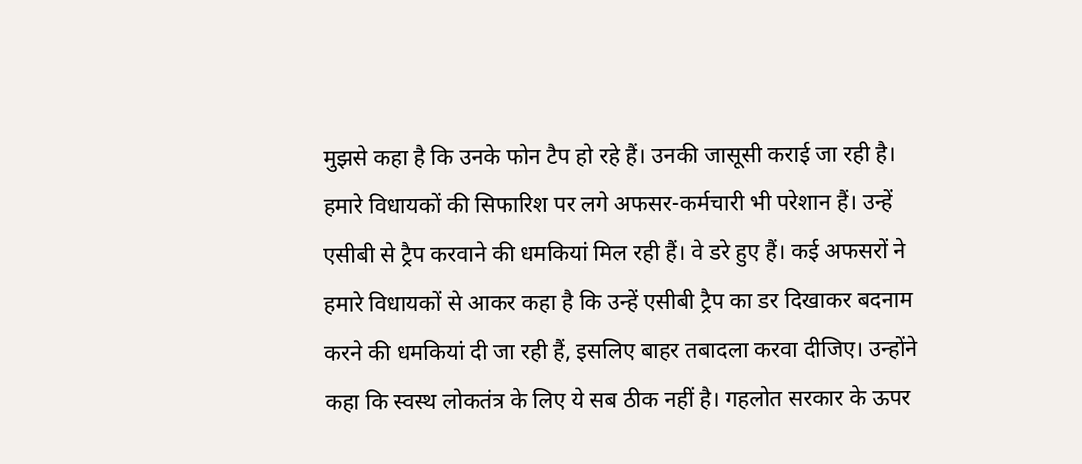मुझसे कहा है कि उनके फोन टैप हो रहे हैं। उनकी जासूसी कराई जा रही है। हमारे विधायकों की सिफारिश पर लगे अफसर-कर्मचारी भी परेशान हैं। उन्हें एसीबी से ट्रैप करवाने की धमकियां मिल रही हैं। वे डरे हुए हैं। कई अफसरों ने हमारे विधायकों से आकर कहा है कि उन्हें एसीबी ट्रैप का डर दिखाकर बदनाम करने की धमकियां दी जा रही हैं, इसलिए बाहर तबादला करवा दीजिए। उन्होंने कहा कि स्वस्थ लोकतंत्र के लिए ये सब ठीक नहीं है। गहलोत सरकार के ऊपर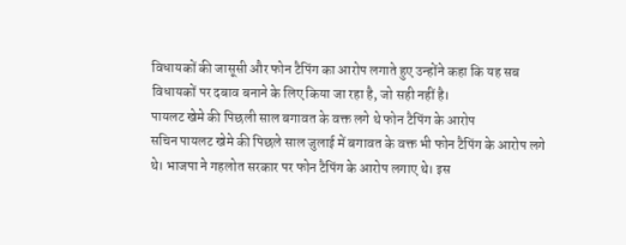विधायकों की जासूसी और फोन टैपिंग का आरोप लगाते हुए उन्होंने कहा कि यह सब विधायकों पर दबाव बनाने के लिए किया जा रहा है, जो सही नहीं है।
पायलट खेमे की पिछली साल बगावत के वक्त लगे थे फोन टैपिंग के आरोप
सचिन पायलट खेमे की पिछले साल जुलाई में बगावत के वक्त भी फोन टैपिंग के आरोप लगे थे। भाजपा ने गहलोत सरकार पर फोन टैपिंग के आरोप लगाए थे। इस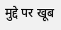मुद्दे पर खूब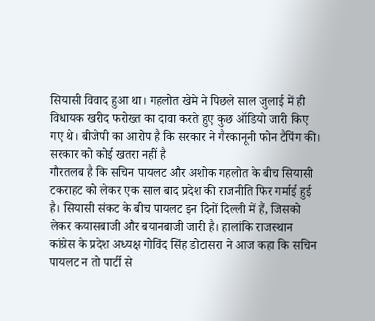सियासी विवाद हुआ था। गहलोत खेमे ने पिछले साल जुलाई में ही विधायक खरीद फरोख्त का दावा करते हुए कुछ ऑडियो जारी किए गए थे। बीजेपी का आरोप है कि सरकार ने गैरकानूनी फोन टैपिंग की।
सरकार को कोई खतरा नहीं है
गौरतलब है कि सचिन पायलट और अशोक गहलोत के बीच सियासी टकराहट को लेकर एक साल बाद प्रदेश की राजनीति फिर गर्माई हुई है। सियासी संकट के बीच पायलट इन दिनों दिल्ली में हैं, जिसको लेकर कयासबाजी और बयानबाजी जारी है। हालांकि राजस्थान कांग्रेस के प्रदेश अध्यक्ष गोविंद सिंह डोटासरा ने आज कहा कि सचिन पायलट न तो पार्टी से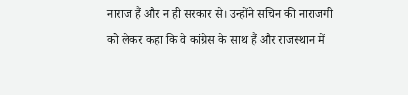नाराज हैं और न ही सरकार से। उन्होंने सचिन की नाराजगी को लेकर कहा कि वे कांग्रेस के साथ हैं और राजस्थान में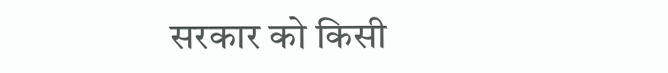सरकार को किसी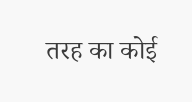तरह का कोई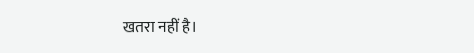खतरा नहीं है।